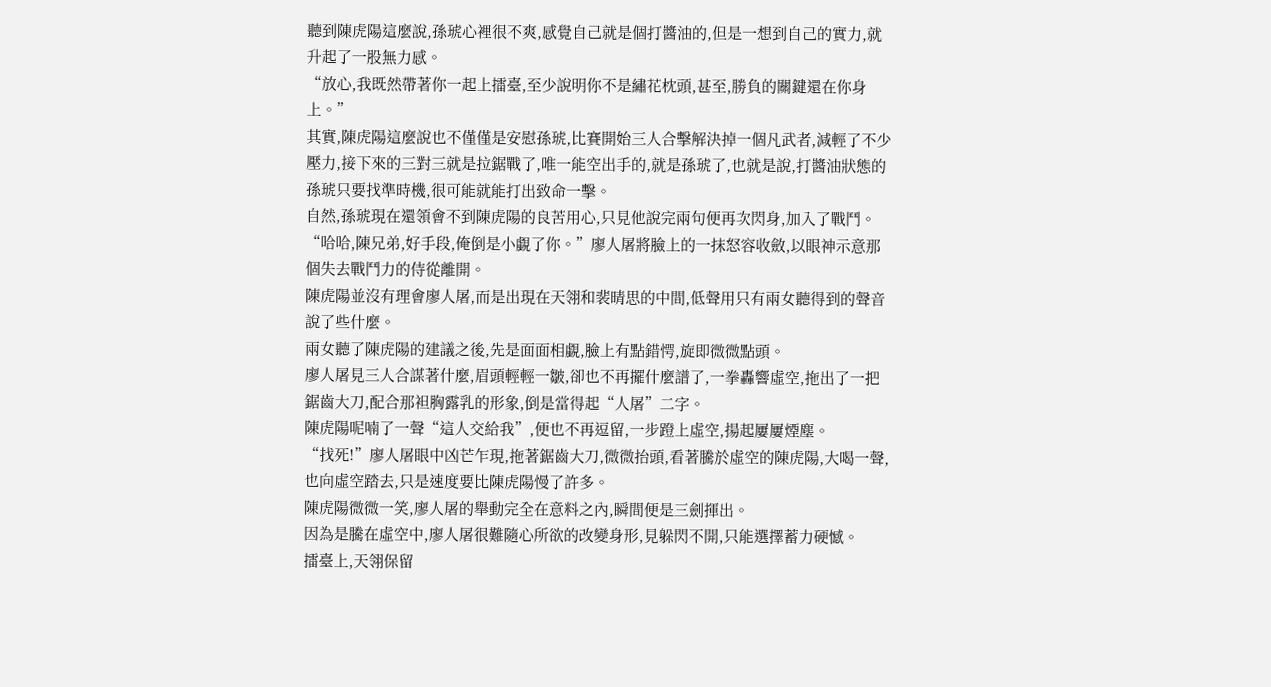聽到陳虎陽這麼說,孫琥心裡很不爽,感覺自己就是個打醬油的,但是一想到自己的實力,就升起了一股無力感。
“放心,我既然帶著你一起上擂臺,至少說明你不是繡花枕頭,甚至,勝負的關鍵還在你身上。”
其實,陳虎陽這麼說也不僅僅是安慰孫琥,比賽開始三人合擊解決掉一個凡武者,減輕了不少壓力,接下來的三對三就是拉鋸戰了,唯一能空出手的,就是孫琥了,也就是說,打醬油狀態的孫琥只要找準時機,很可能就能打出致命一擊。
自然,孫琥現在還領會不到陳虎陽的良苦用心,只見他說完兩句便再次閃身,加入了戰鬥。
“哈哈,陳兄弟,好手段,俺倒是小覷了你。”廖人屠將臉上的一抹怒容收斂,以眼神示意那個失去戰鬥力的侍從離開。
陳虎陽並沒有理會廖人屠,而是出現在天翎和裴晴思的中間,低聲用只有兩女聽得到的聲音說了些什麼。
兩女聽了陳虎陽的建議之後,先是面面相覷,臉上有點錯愕,旋即微微點頭。
廖人屠見三人合謀著什麼,眉頭輕輕一皺,卻也不再擺什麼譜了,一拳轟響虛空,拖出了一把鋸齒大刀,配合那袒胸露乳的形象,倒是當得起“人屠”二字。
陳虎陽呢喃了一聲“這人交給我”,便也不再逗留,一步蹬上虛空,揚起屢屢煙塵。
“找死!”廖人屠眼中凶芒乍現,拖著鋸齒大刀,微微抬頭,看著騰於虛空的陳虎陽,大喝一聲,也向虛空踏去,只是速度要比陳虎陽慢了許多。
陳虎陽微微一笑,廖人屠的舉動完全在意料之內,瞬間便是三劍揮出。
因為是騰在虛空中,廖人屠很難隨心所欲的改變身形,見躲閃不開,只能選擇蓄力硬憾。
擂臺上,天翎保留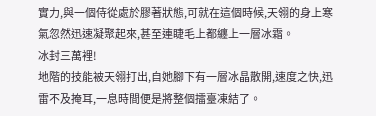實力,與一個侍從處於膠著狀態,可就在這個時候,天翎的身上寒氣忽然迅速凝聚起來,甚至連睫毛上都纏上一層冰霜。
冰封三萬裡!
地階的技能被天翎打出,自她腳下有一層冰晶散開,速度之快,迅雷不及掩耳,一息時間便是將整個擂臺凍結了。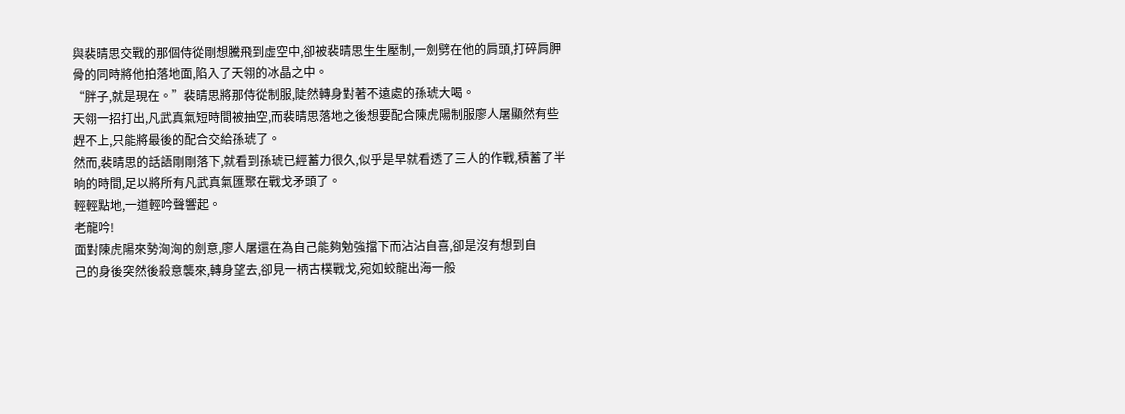與裴晴思交戰的那個侍從剛想騰飛到虛空中,卻被裴晴思生生壓制,一劍劈在他的肩頭,打碎肩胛骨的同時將他拍落地面,陷入了天翎的冰晶之中。
“胖子,就是現在。”裴晴思將那侍從制服,陡然轉身對著不遠處的孫琥大喝。
天翎一招打出,凡武真氣短時間被抽空,而裴晴思落地之後想要配合陳虎陽制服廖人屠顯然有些趕不上,只能將最後的配合交給孫琥了。
然而,裴晴思的話語剛剛落下,就看到孫琥已經蓄力很久,似乎是早就看透了三人的作戰,積蓄了半晌的時間,足以將所有凡武真氣匯聚在戰戈矛頭了。
輕輕點地,一道輕吟聲響起。
老龍吟!
面對陳虎陽來勢洶洶的劍意,廖人屠還在為自己能夠勉強擋下而沾沾自喜,卻是沒有想到自
己的身後突然後殺意襲來,轉身望去,卻見一柄古樸戰戈,宛如蛟龍出海一般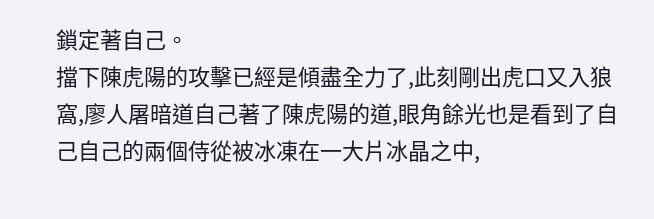鎖定著自己。
擋下陳虎陽的攻擊已經是傾盡全力了,此刻剛出虎口又入狼窩,廖人屠暗道自己著了陳虎陽的道,眼角餘光也是看到了自己自己的兩個侍從被冰凍在一大片冰晶之中,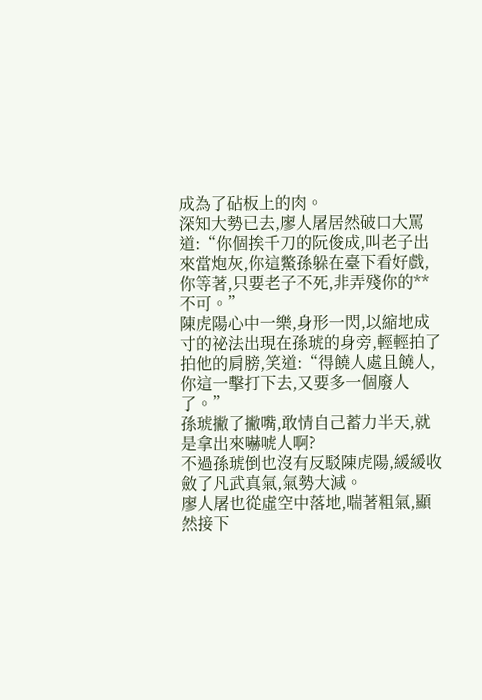成為了砧板上的肉。
深知大勢已去,廖人屠居然破口大罵道:“你個挨千刀的阮俊成,叫老子出來當炮灰,你這鱉孫躲在臺下看好戲,你等著,只要老子不死,非弄殘你的**不可。”
陳虎陽心中一樂,身形一閃,以縮地成寸的祕法出現在孫琥的身旁,輕輕拍了拍他的肩膀,笑道:“得饒人處且饒人,你這一擊打下去,又要多一個廢人了。”
孫琥撇了撇嘴,敢情自己蓄力半天,就是拿出來嚇唬人啊?
不過孫琥倒也沒有反駁陳虎陽,緩緩收斂了凡武真氣,氣勢大減。
廖人屠也從虛空中落地,喘著粗氣,顯然接下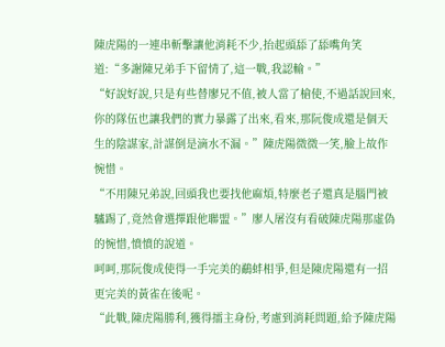陳虎陽的一連串斬擊讓他消耗不少,抬起頭舔了舔嘴角笑道:“多謝陳兄弟手下留情了,這一戰,我認輸。”
“好說好說,只是有些替廖兄不值,被人當了槍使,不過話說回來,你的隊伍也讓我們的實力暴露了出來,看來,那阮俊成還是個天生的陰謀家,計謀倒是滴水不漏。”陳虎陽微微一笑,臉上故作惋惜。
“不用陳兄弟說,回頭我也要找他麻煩,特麼老子還真是腦門被驢踢了,竟然會選擇跟他聯盟。”廖人屠沒有看破陳虎陽那虛偽的惋惜,憤憤的說道。
呵呵,那阮俊成使得一手完美的鷸蚌相爭,但是陳虎陽還有一招更完美的黃雀在後呢。
“此戰,陳虎陽勝利,獲得擂主身份,考慮到消耗問題,給予陳虎陽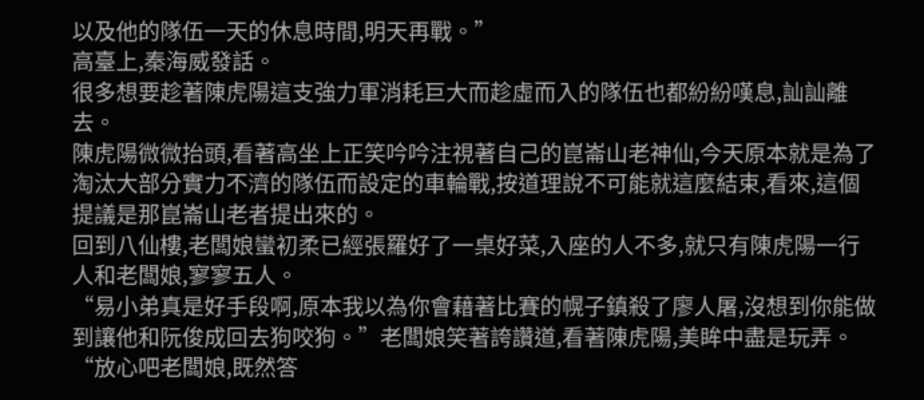以及他的隊伍一天的休息時間,明天再戰。”
高臺上,秦海威發話。
很多想要趁著陳虎陽這支強力軍消耗巨大而趁虛而入的隊伍也都紛紛嘆息,訕訕離去。
陳虎陽微微抬頭,看著高坐上正笑吟吟注視著自己的崑崙山老神仙,今天原本就是為了淘汰大部分實力不濟的隊伍而設定的車輪戰,按道理說不可能就這麼結束,看來,這個提議是那崑崙山老者提出來的。
回到八仙樓,老闆娘蠻初柔已經張羅好了一桌好菜,入座的人不多,就只有陳虎陽一行人和老闆娘,寥寥五人。
“易小弟真是好手段啊,原本我以為你會藉著比賽的幌子鎮殺了廖人屠,沒想到你能做到讓他和阮俊成回去狗咬狗。”老闆娘笑著誇讚道,看著陳虎陽,美眸中盡是玩弄。
“放心吧老闆娘,既然答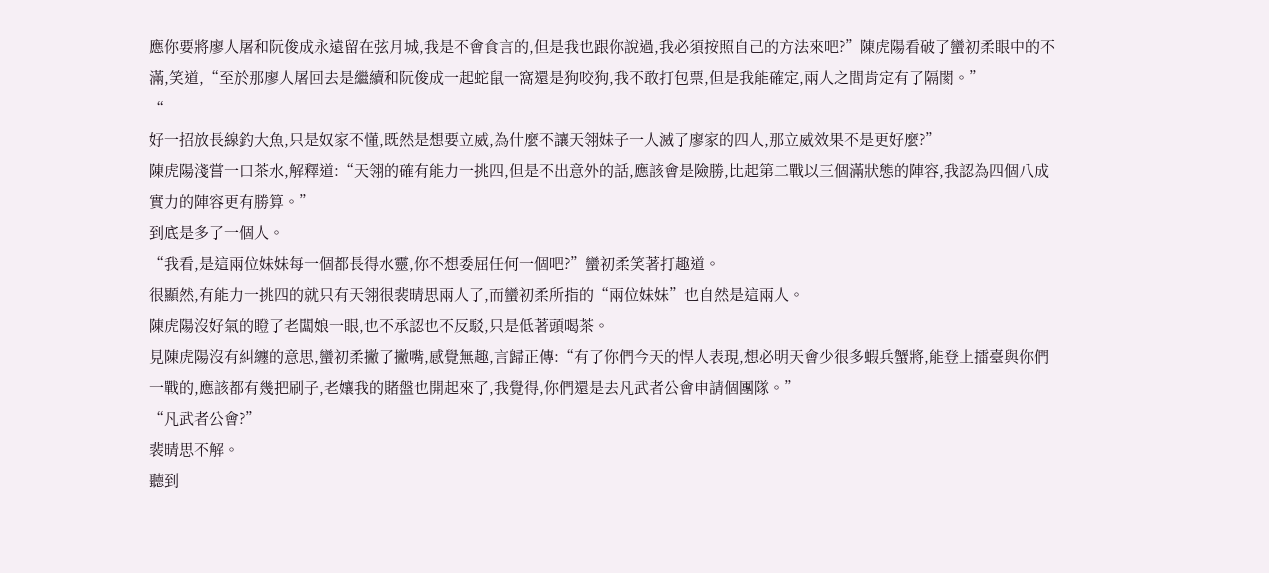應你要將廖人屠和阮俊成永遠留在弦月城,我是不會食言的,但是我也跟你說過,我必須按照自己的方法來吧?”陳虎陽看破了蠻初柔眼中的不滿,笑道,“至於那廖人屠回去是繼續和阮俊成一起蛇鼠一窩還是狗咬狗,我不敢打包票,但是我能確定,兩人之間肯定有了隔閡。”
“
好一招放長線釣大魚,只是奴家不懂,既然是想要立威,為什麼不讓天翎妹子一人滅了廖家的四人,那立威效果不是更好麼?”
陳虎陽淺嘗一口茶水,解釋道:“天翎的確有能力一挑四,但是不出意外的話,應該會是險勝,比起第二戰以三個滿狀態的陣容,我認為四個八成實力的陣容更有勝算。”
到底是多了一個人。
“我看,是這兩位妹妹每一個都長得水靈,你不想委屈任何一個吧?”蠻初柔笑著打趣道。
很顯然,有能力一挑四的就只有天翎很裴晴思兩人了,而蠻初柔所指的“兩位妹妹”也自然是這兩人。
陳虎陽沒好氣的瞪了老闆娘一眼,也不承認也不反駁,只是低著頭喝茶。
見陳虎陽沒有糾纏的意思,蠻初柔撇了撇嘴,感覺無趣,言歸正傳:“有了你們今天的悍人表現,想必明天會少很多蝦兵蟹將,能登上擂臺與你們一戰的,應該都有幾把刷子,老孃我的賭盤也開起來了,我覺得,你們還是去凡武者公會申請個團隊。”
“凡武者公會?”
裴晴思不解。
聽到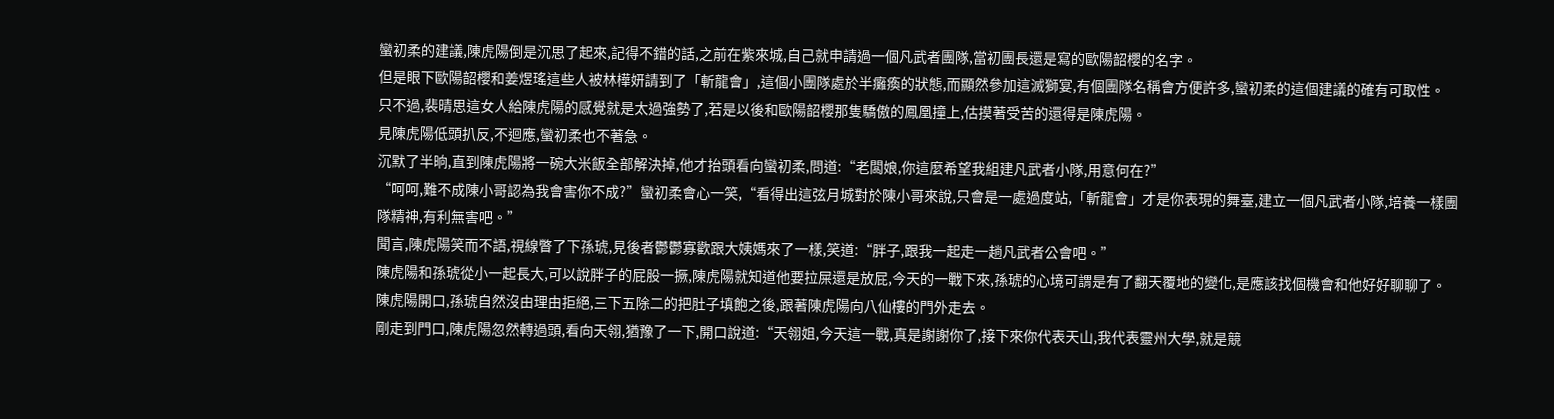蠻初柔的建議,陳虎陽倒是沉思了起來,記得不錯的話,之前在紫來城,自己就申請過一個凡武者團隊,當初團長還是寫的歐陽韶櫻的名字。
但是眼下歐陽韶櫻和姜煜瑤這些人被林樺妍請到了「斬龍會」,這個小團隊處於半癱瘓的狀態,而顯然參加這滅獅宴,有個團隊名稱會方便許多,蠻初柔的這個建議的確有可取性。
只不過,裴晴思這女人給陳虎陽的感覺就是太過強勢了,若是以後和歐陽韶櫻那隻驕傲的鳳凰撞上,估摸著受苦的還得是陳虎陽。
見陳虎陽低頭扒反,不迴應,蠻初柔也不著急。
沉默了半晌,直到陳虎陽將一碗大米飯全部解決掉,他才抬頭看向蠻初柔,問道:“老闆娘,你這麼希望我組建凡武者小隊,用意何在?”
“呵呵,難不成陳小哥認為我會害你不成?”蠻初柔會心一笑,“看得出這弦月城對於陳小哥來說,只會是一處過度站,「斬龍會」才是你表現的舞臺,建立一個凡武者小隊,培養一樣團隊精神,有利無害吧。”
聞言,陳虎陽笑而不語,視線瞥了下孫琥,見後者鬱鬱寡歡跟大姨媽來了一樣,笑道:“胖子,跟我一起走一趟凡武者公會吧。”
陳虎陽和孫琥從小一起長大,可以說胖子的屁股一撅,陳虎陽就知道他要拉屎還是放屁,今天的一戰下來,孫琥的心境可謂是有了翻天覆地的變化,是應該找個機會和他好好聊聊了。
陳虎陽開口,孫琥自然沒由理由拒絕,三下五除二的把肚子填飽之後,跟著陳虎陽向八仙樓的門外走去。
剛走到門口,陳虎陽忽然轉過頭,看向天翎,猶豫了一下,開口說道:“天翎姐,今天這一戰,真是謝謝你了,接下來你代表天山,我代表靈州大學,就是競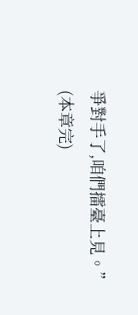爭對手了,咱們擂臺上見。”
(本章完)